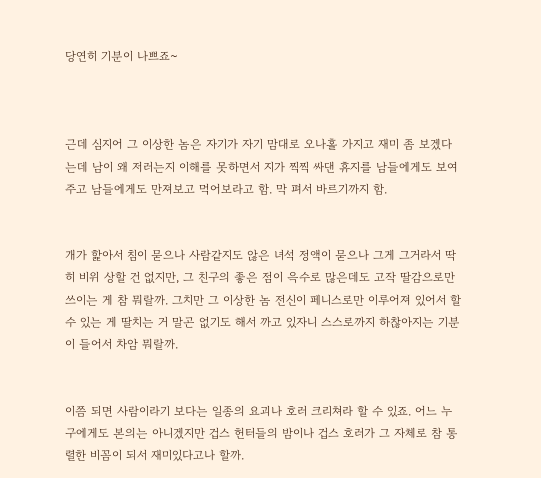당연히 기분이 나쁘죠~



근데 심지어 그 이상한 놈은 자기가 자기 맘대로 오나홀 가지고 재미 좀 보겠다는데 남이 왜 저러는지 이해를 못하면서 지가 찍찍 싸댄 휴지를 남들에게도 보여주고 남들에게도 만져보고 먹어보라고 함. 막 펴서 바르기까지 함.


개가 핥아서 침이 묻으나 사람같지도 않은 녀석 정액이 묻으나 그게 그거라서 딱히 비위 상할 건 없지만, 그 친구의 좋은 점이 윽수로 많은데도 고작 딸감으로만 쓰이는 게 참 뭐랄까. 그치만 그 이상한 놈 전신이 페니스로만 이루어져 있어서 할 수 있는 게 딸치는 거 말곤 없기도 해서 까고 있자니 스스로까지 하찮아지는 기분이 들어서 차암 뭐랄까.


이쯤 되면 사람이라기 보다는 일종의 요괴나 호러 크리쳐라 할 수 있죠. 어느 누구에게도 본의는 아니겠지만 겁스 헌터들의 밤이나 겁스 호러가 그 자체로 참 통렬한 비꼼이 되서 재미있다고나 할까.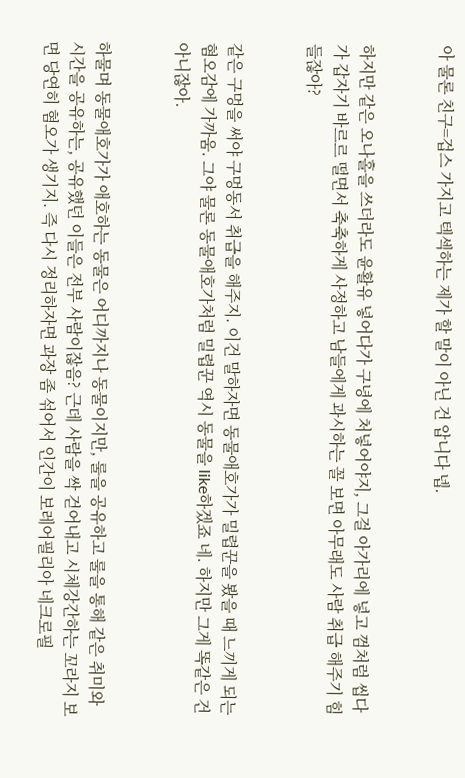아 물론 친구=겁스 가지고 텍섹하는 제가 할 말이 아닌 건 압니다 넵.


하지만 같은 오나홀을 쓰더라도 윤활유 넣어다가 구녕에 처넣어야지, 그걸 아가리에 넣고 껌처럼 씹다가 갑자기 바르르 떨면서 축축하게 사정하고 남들에게 과시하는 꼴 보면 아무래도 사람 취급 해주기 힘들잖아?


같은 구멍을 써야 구멍동서 취급을 해주지. 이건 말하자면 동물애호가가 밀렵꾼을 봤을 때 느끼게 되는 혐오감에 가까움. 그야 물론 동물애호가처럼 밀렵꾼 역시 동물을 like하겠죠 네. 하지만 그게 똑같은 건 아니잖아.


하물며 동물애호가가 애호하는 동물은 어디까지나 동물이지만, 룰을 공유하고 룰을 통해 같은 취미와 시간을 공유하는, 공유했던 이들은 전부 사람이잖음? 근데 사람을 싹 걷어내고 시체강간하는 꼬라지 보면 당연히 혐오가 생기지. 즉 다시 정리하자면 과장 좀 섞어서 인간이 보레어필리아 네크로필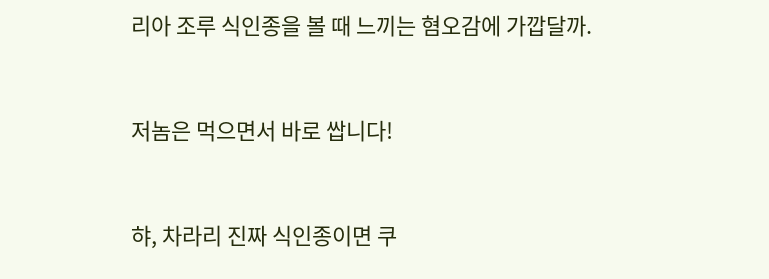리아 조루 식인종을 볼 때 느끼는 혐오감에 가깝달까.


저놈은 먹으면서 바로 쌉니다!


햐, 차라리 진짜 식인종이면 쿠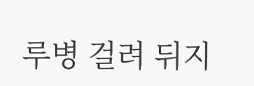루병 걸려 뒤지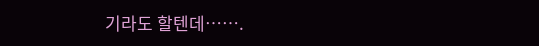기라도 할텐데…….